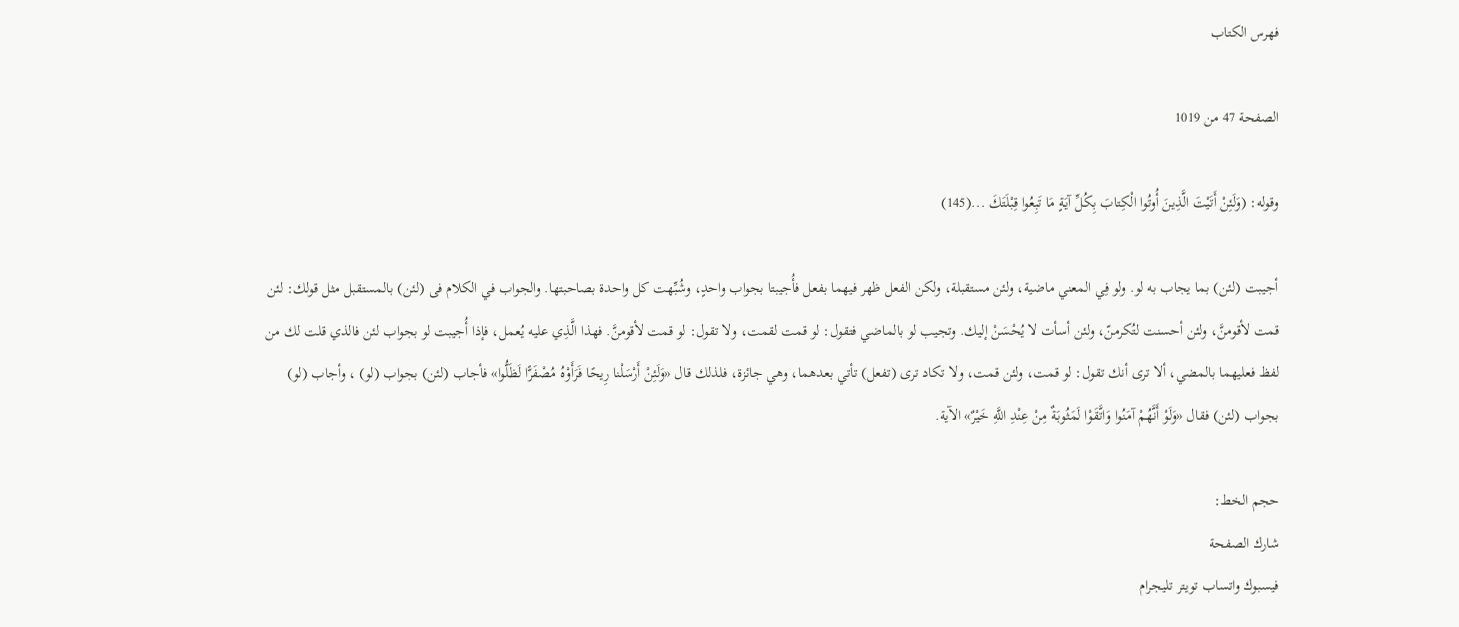فهرس الكتاب

الصفحة 47 من 1019

وقوله: (وَلَئِنْ أَتَيْتَ الَّذِينَ أُوتُوا الْكِتابَ بِكُلِّ آيَةٍ مَا تَبِعُوا قِبْلَتَكَ ...(145)

أجيبت (لئن) بما يجاب به لو. ولو فِي المعني ماضية، ولئن مستقبلة، ولكن الفعل ظهر فيهما بفعل فأُجيبتا بجواب واحدٍ، وشُبِّهت كل واحدة بصاحبتها. والجواب في الكلام فى (لئن) بالمستقبل مثل قولك: لئن قمت لأقومنَّ، ولئن أحسنت لتُكرمنّ، ولئن أسأت لا يُحْسَنْ إليك. وتجيب لو بالماضي فتقول: لو قمت لقمت، ولا تقول: لو قمت لأقومنَّ. فهذا الَّذِي عليه يُعمل، فإذا أُجيبت لو بجواب لئن فالذي قلت لك من لفظ فعليهما بالمضي، ألا ترى أنك تقول: لو قمت، ولئن قمت، ولا تكاد ترى (تفعل) تأتي بعدهما، وهي جائزة، فلذلك قال «وَلَئِنْ أَرْسَلْنا رِيحًا فَرَأَوْهُ مُصْفَرًّا لَظَلُّوا» فأجاب (لئن) بجواب (لو) ، وأجاب (لو) بجواب (لئن) فقال «وَلَوْ أَنَّهُمْ آمَنُوا وَاتَّقَوْا لَمَثُوبَةٌ مِنْ عِنْدِ اللَّهِ خَيْرٌ» الآية.

حجم الخط:
شارك الصفحة
فيسبوك واتساب تويتر تليجرام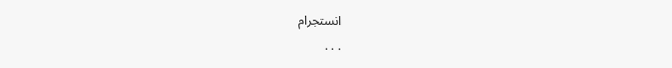انستجرام
. . .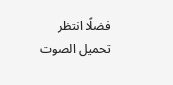فضلًا انتظر تحميل الصوت